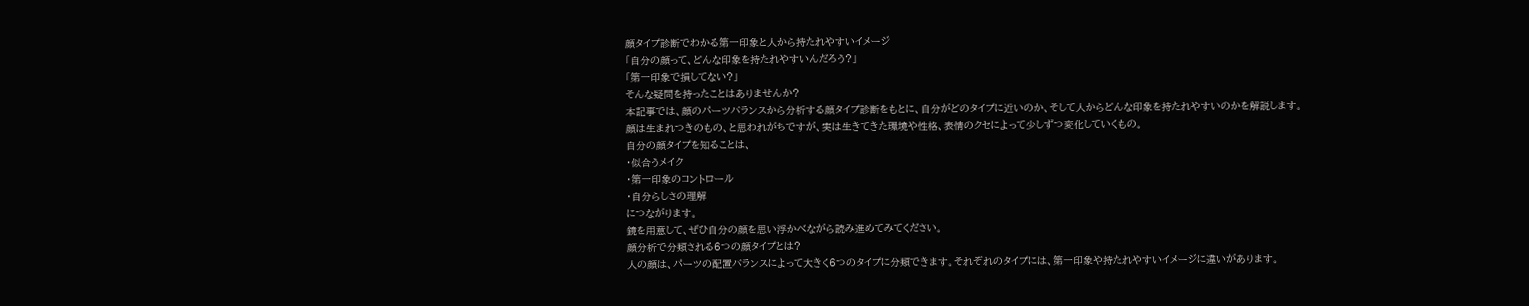顔タイプ診断でわかる第一印象と人から持たれやすいイメージ
「自分の顔って、どんな印象を持たれやすいんだろう?」
「第一印象で損してない?」
そんな疑問を持ったことはありませんか?
本記事では、顔のパーツバランスから分析する顔タイプ診断をもとに、自分がどのタイプに近いのか、そして人からどんな印象を持たれやすいのかを解説します。
顔は生まれつきのもの、と思われがちですが、実は生きてきた環境や性格、表情のクセによって少しずつ変化していくもの。
自分の顔タイプを知ることは、
・似合うメイク
・第一印象のコントロール
・自分らしさの理解
につながります。
鏡を用意して、ぜひ自分の顔を思い浮かべながら読み進めてみてください。
顔分析で分類される6つの顔タイプとは?
人の顔は、パーツの配置バランスによって大きく6つのタイプに分類できます。それぞれのタイプには、第一印象や持たれやすいイメージに違いがあります。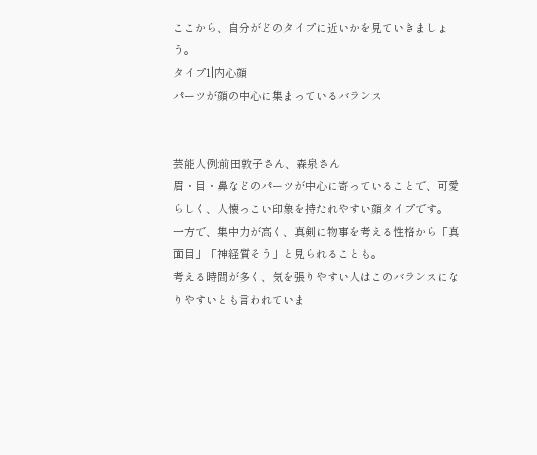ここから、自分がどのタイプに近いかを見ていきましょう。
タイプ1|内心顔
パーツが顔の中心に集まっているバランス


芸能人例:前田敦子さん、森泉さん
眉・目・鼻などのパーツが中心に寄っていることで、可愛らしく、人懐っこい印象を持たれやすい顔タイプです。
一方で、集中力が高く、真剣に物事を考える性格から「真面目」「神経質そう」と見られることも。
考える時間が多く、気を張りやすい人はこのバランスになりやすいとも言われていま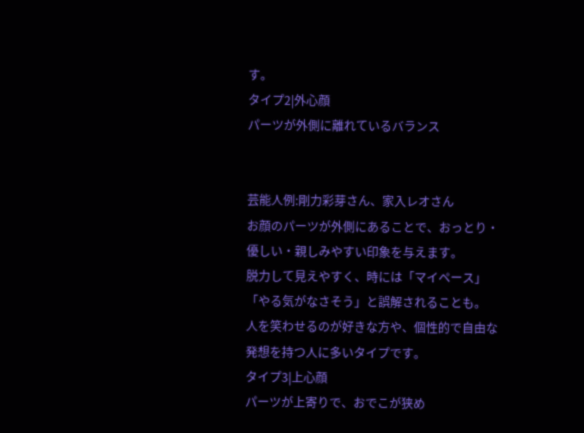す。
タイプ2|外心顔
パーツが外側に離れているバランス


芸能人例:剛力彩芽さん、家入レオさん
お顔のパーツが外側にあることで、おっとり・優しい・親しみやすい印象を与えます。
脱力して見えやすく、時には「マイペース」「やる気がなさそう」と誤解されることも。
人を笑わせるのが好きな方や、個性的で自由な発想を持つ人に多いタイプです。
タイプ3|上心顔
パーツが上寄りで、おでこが狭め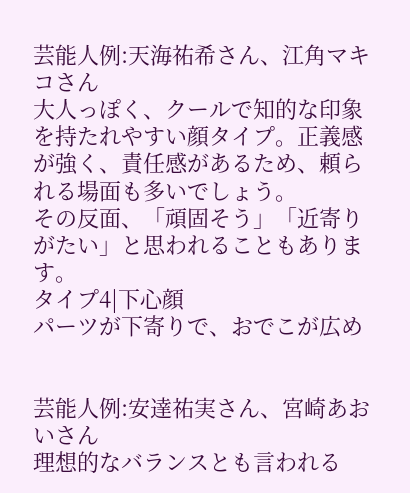芸能人例:天海祐希さん、江角マキコさん
大人っぽく、クールで知的な印象を持たれやすい顔タイプ。正義感が強く、責任感があるため、頼られる場面も多いでしょう。
その反面、「頑固そう」「近寄りがたい」と思われることもあります。
タイプ4|下心顔
パーツが下寄りで、おでこが広め


芸能人例:安達祐実さん、宮崎あおいさん
理想的なバランスとも言われる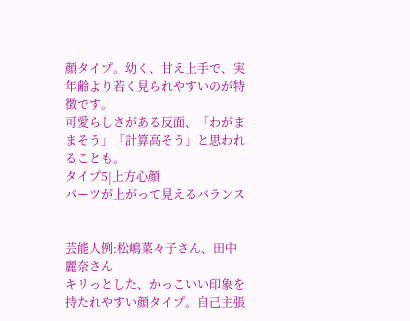顔タイプ。幼く、甘え上手で、実年齢より若く見られやすいのが特徴です。
可愛らしさがある反面、「わがままそう」「計算高そう」と思われることも。
タイプ5|上方心顔
パーツが上がって見えるバランス


芸能人例:松嶋菜々子さん、田中麗奈さん
キリっとした、かっこいい印象を持たれやすい顔タイプ。自己主張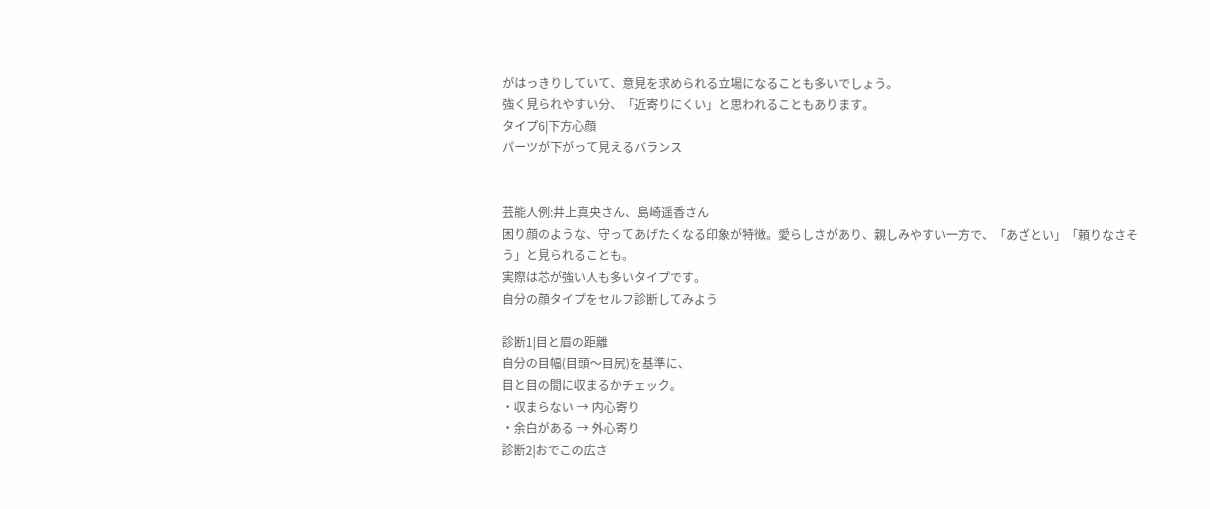がはっきりしていて、意見を求められる立場になることも多いでしょう。
強く見られやすい分、「近寄りにくい」と思われることもあります。
タイプ6|下方心顔
パーツが下がって見えるバランス


芸能人例:井上真央さん、島崎遥香さん
困り顔のような、守ってあげたくなる印象が特徴。愛らしさがあり、親しみやすい一方で、「あざとい」「頼りなさそう」と見られることも。
実際は芯が強い人も多いタイプです。
自分の顔タイプをセルフ診断してみよう

診断1|目と眉の距離
自分の目幅(目頭〜目尻)を基準に、
目と目の間に収まるかチェック。
・収まらない → 内心寄り
・余白がある → 外心寄り
診断2|おでこの広さ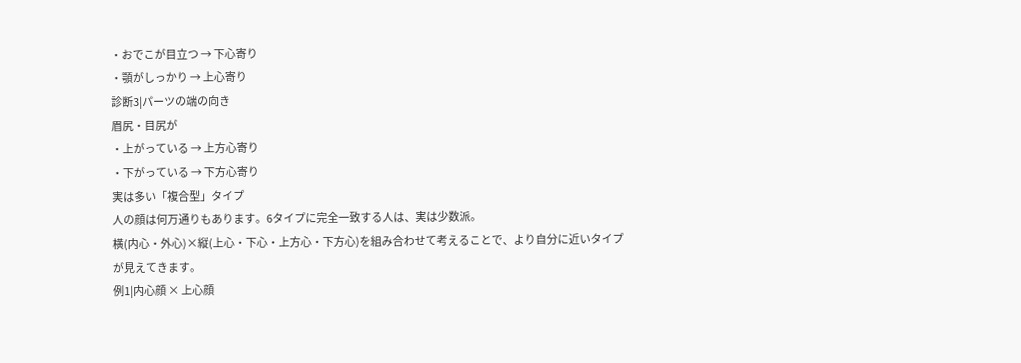・おでこが目立つ → 下心寄り
・顎がしっかり → 上心寄り
診断3|パーツの端の向き
眉尻・目尻が
・上がっている → 上方心寄り
・下がっている → 下方心寄り
実は多い「複合型」タイプ
人の顔は何万通りもあります。6タイプに完全一致する人は、実は少数派。
横(内心・外心)×縦(上心・下心・上方心・下方心)を組み合わせて考えることで、より自分に近いタイプが見えてきます。
例1|内心顔 × 上心顔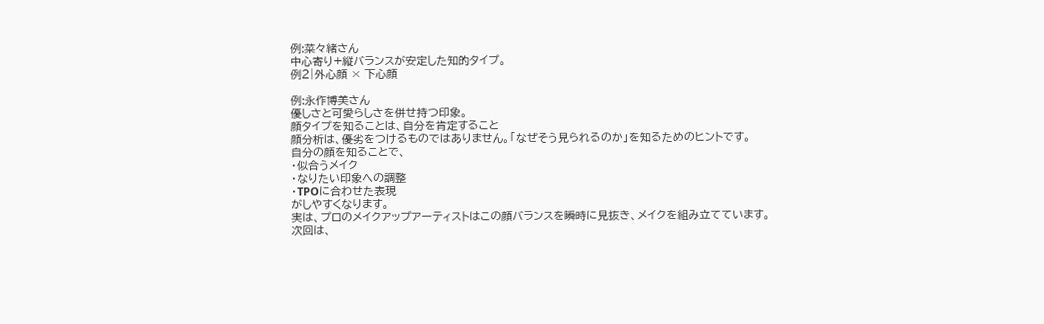例:菜々緒さん
中心寄り+縦バランスが安定した知的タイプ。
例2|外心顔 × 下心顔

例:永作博美さん
優しさと可愛らしさを併せ持つ印象。
顔タイプを知ることは、自分を肯定すること
顔分析は、優劣をつけるものではありません。「なぜそう見られるのか」を知るためのヒントです。
自分の顔を知ることで、
・似合うメイク
・なりたい印象への調整
・TPOに合わせた表現
がしやすくなります。
実は、プロのメイクアップアーティストはこの顔バランスを瞬時に見抜き、メイクを組み立てています。
次回は、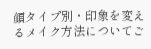顔タイプ別・印象を変えるメイク方法についてご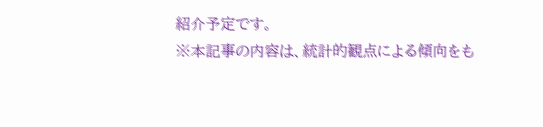紹介予定です。
※本記事の内容は、統計的観点による傾向をも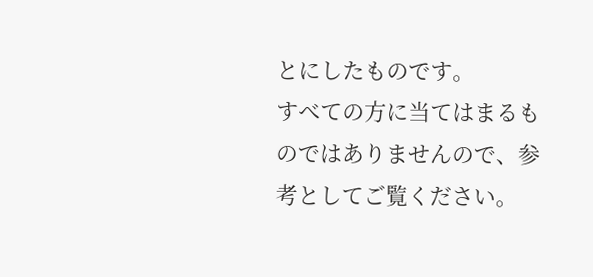とにしたものです。
すべての方に当てはまるものではありませんので、参考としてご覧ください。